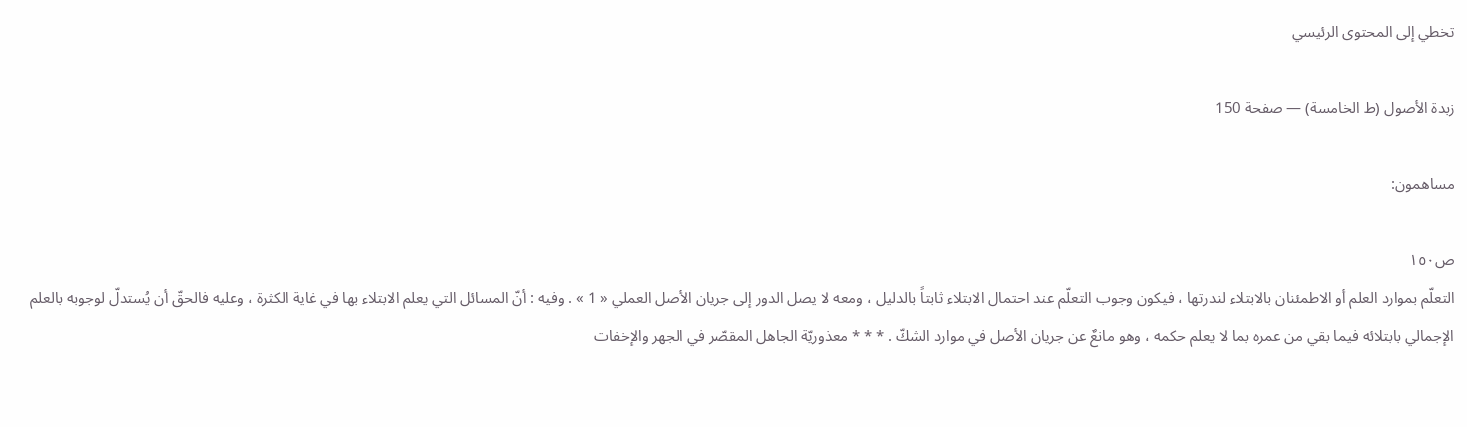تخطي إلى المحتوى الرئيسي

زبدة الأصول (ط الخامسة) — صفحة 150

مساهمون:

ص١٥٠
التعلّم بموارد العلم أو الاطمئنان بالابتلاء لندرتها ، فيكون وجوب التعلّم عند احتمال الابتلاء ثابتاً بالدليل ، ومعه لا يصل الدور إلى جريان الأصل العملي « 1 » . وفيه : أنّ المسائل التي يعلم الابتلاء بها في غاية الكثرة ، وعليه فالحقّ أن يُستدلّ لوجوبه بالعلم الإجمالي بابتلائه فيما بقي من عمره بما لا يعلم حكمه ، وهو مانعٌ عن جريان الأصل في موارد الشكّ . * * * معذوريّة الجاهل المقصّر في الجهر والإخفات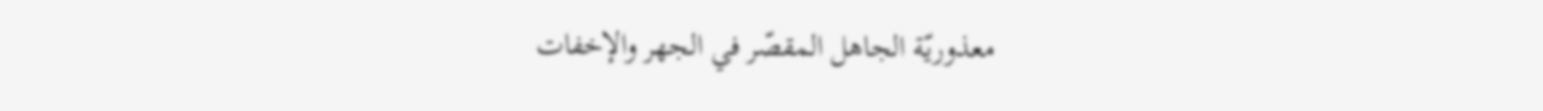معذوريّة الجاهل المقصّر في الجهر والإخفات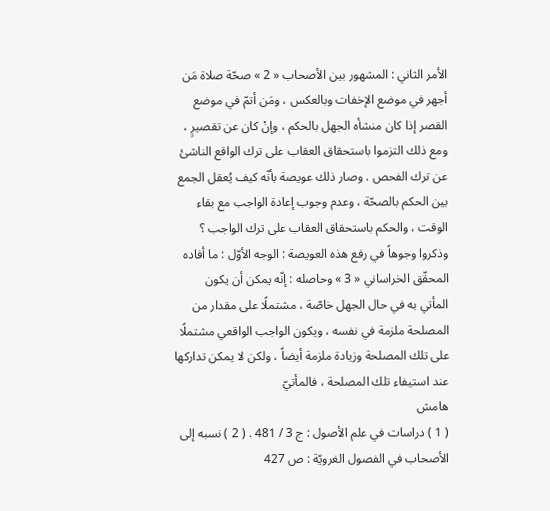الأمر الثاني : المشهور بين الأصحاب « 2 » صحّة صلاة مَن أجهر في موضع الإخفات وبالعكس ، ومَن أتمّ في موضع القصر إذا كان منشأه الجهل بالحكم ، وإنْ كان عن تقصيرٍ ، ومع ذلك التزموا باستحقاق العقاب على ترك الواقع الناشئ عن ترك الفحص . وصار ذلك عويصة بأنّه كيف يُعقل الجمع بين الحكم بالصحّة ، وعدم وجوب إعادة الواجب مع بقاء الوقت ، والحكم باستحقاق العقاب على ترك الواجب ؟ وذكروا وجوهاً في رفع هذه العويصة : الوجه الأوّل : ما أفاده المحقّق الخراساني « 3 » وحاصله : إنّه يمكن أن يكون المأتي به في حال الجهل خاصّة ، مشتملًا على مقدار من المصلحة ملزمة في نفسه ، ويكون الواجب الواقعي مشتملًا على تلك المصلحة وزيادة ملزمة أيضاً ، ولكن لا يمكن تداركها عند استيفاء تلك المصلحة ، فالمأتيّ
هامش
( 1 ) دراسات في علم الأصول : ج 3 / 481 . ( 2 ) نسبه إلى الأصحاب في الفصول الغرويّة : ص 427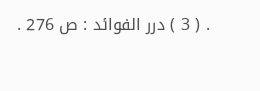. ( 3 ) درر الفوائد : ص 276 .